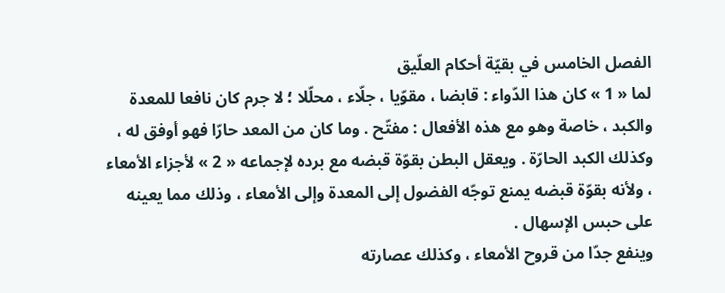الفصل الخامس في بقيّة أحكام العلّيق
لما « 1 » كان هذا الدّواء : قابضا ، مقوّيا ، جلّاء ، محلّلا ؛ لا جرم كان نافعا للمعدة والكبد ، خاصة وهو مع هذه الأفعال : مفتّح . وما كان من المعد حارّا فهو أوفق له ، وكذلك الكبد الحارّة . ويعقل البطن بقوّة قبضه مع برده لإجماعه « 2 » لأجزاء الأمعاء ، ولأنه بقوّة قبضه يمنع توجّه الفضول إلى المعدة وإلى الأمعاء ، وذلك مما يعينه على حبس الإسهال .
وينفع جدّا من قروح الأمعاء ، وكذلك عصارته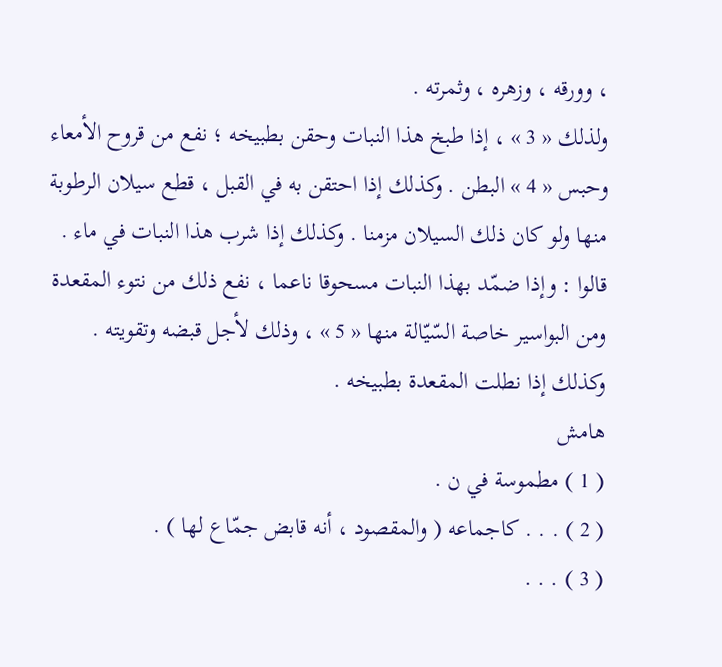، وورقه ، وزهره ، وثمرته .
ولذلك « 3 » ، إذا طبخ هذا النبات وحقن بطبيخه ؛ نفع من قروح الأمعاء وحبس « 4 » البطن . وكذلك إذا احتقن به في القبل ، قطع سيلان الرطوبة منها ولو كان ذلك السيلان مزمنا . وكذلك إذا شرب هذا النبات في ماء .
قالوا : وإذا ضمّد بهذا النبات مسحوقا ناعما ، نفع ذلك من نتوء المقعدة ومن البواسير خاصة السّيّالة منها « 5 » ، وذلك لأجل قبضه وتقويته . وكذلك إذا نطلت المقعدة بطبيخه .
هامش
( 1 ) مطموسة في ن .
( 2 ) . . . كاجماعه ( والمقصود ، أنه قابض جمّاع لها ) .
( 3 ) . . .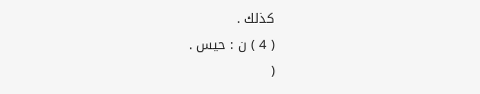كذلك .
( 4 ) ن : حيس .
(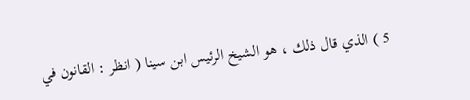5 ) الذي قال ذلك ، هو الشيخ الرئيس ابن سينا ( انظر : القانون في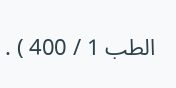الطب 1 / 400 ) .